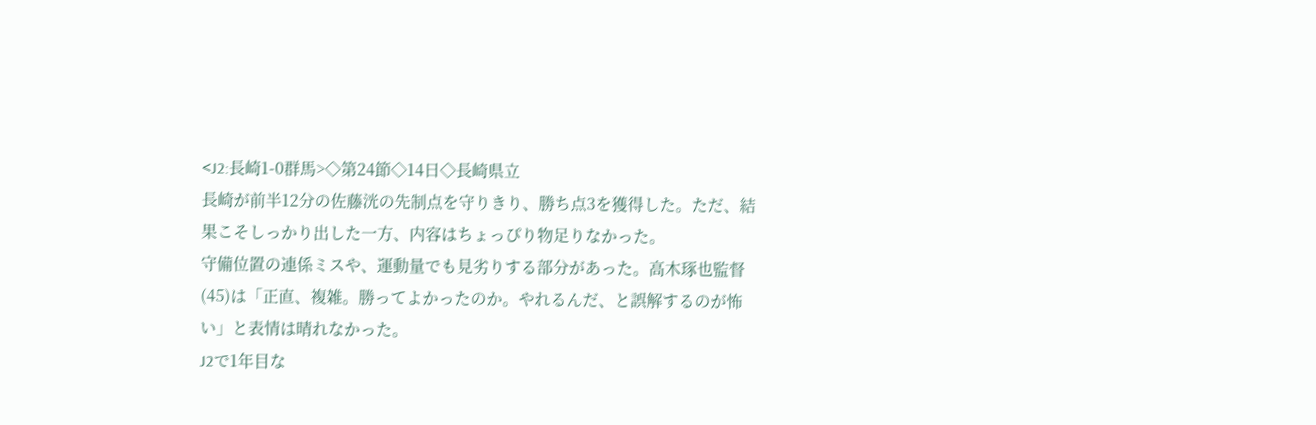<J2:長崎1-0群馬>◇第24節◇14日◇長崎県立
長崎が前半12分の佐藤洸の先制点を守りきり、勝ち点3を獲得した。ただ、結果こそしっかり出した一方、内容はちょっぴり物足りなかった。
守備位置の連係ミスや、運動量でも見劣りする部分があった。高木琢也監督(45)は「正直、複雑。勝ってよかったのか。やれるんだ、と誤解するのが怖い」と表情は晴れなかった。
J2で1年目な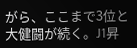がら、ここまで3位と大健闘が続く。J1昇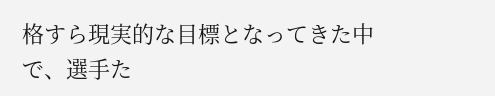格すら現実的な目標となってきた中で、選手た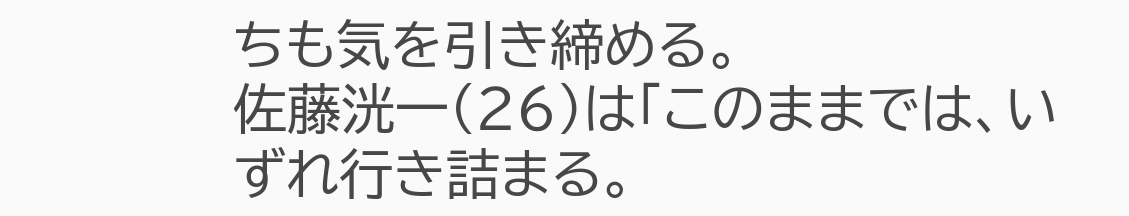ちも気を引き締める。
佐藤洸一(26)は「このままでは、いずれ行き詰まる。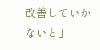改善していかないと」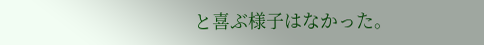と喜ぶ様子はなかった。